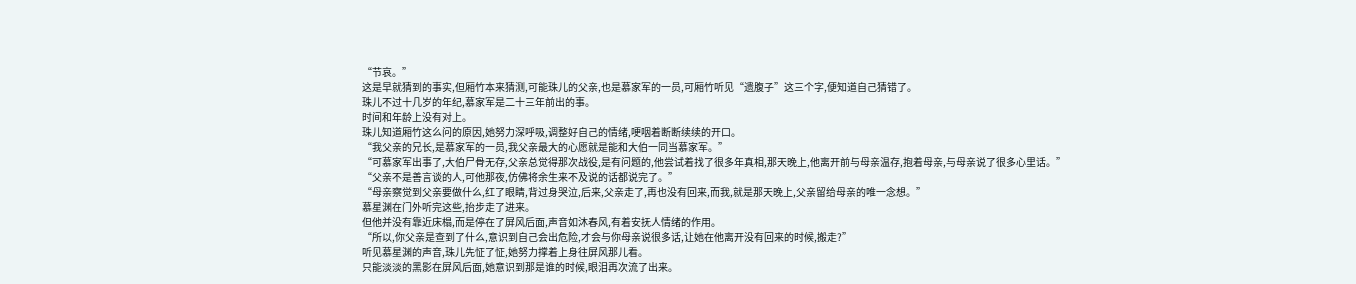“节哀。”
这是早就猜到的事实,但厢竹本来猜测,可能珠儿的父亲,也是慕家军的一员,可厢竹听见“遗腹子”这三个字,便知道自己猜错了。
珠儿不过十几岁的年纪,慕家军是二十三年前出的事。
时间和年龄上没有对上。
珠儿知道厢竹这么问的原因,她努力深呼吸,调整好自己的情绪,哽咽着断断续续的开口。
“我父亲的兄长,是慕家军的一员,我父亲最大的心愿就是能和大伯一同当慕家军。”
“可慕家军出事了,大伯尸骨无存,父亲总觉得那次战役,是有问题的,他尝试着找了很多年真相,那天晚上,他离开前与母亲温存,抱着母亲,与母亲说了很多心里话。”
“父亲不是善言谈的人,可他那夜,仿佛将余生来不及说的话都说完了。”
“母亲察觉到父亲要做什么,红了眼睛,背过身哭泣,后来,父亲走了,再也没有回来,而我,就是那天晚上,父亲留给母亲的唯一念想。”
慕星渊在门外听完这些,抬步走了进来。
但他并没有靠近床榻,而是停在了屏风后面,声音如沐春风,有着安抚人情绪的作用。
“所以,你父亲是查到了什么,意识到自己会出危险,才会与你母亲说很多话,让她在他离开没有回来的时候,搬走?”
听见慕星渊的声音,珠儿先怔了怔,她努力撑着上身往屏风那儿看。
只能淡淡的黑影在屏风后面,她意识到那是谁的时候,眼泪再次流了出来。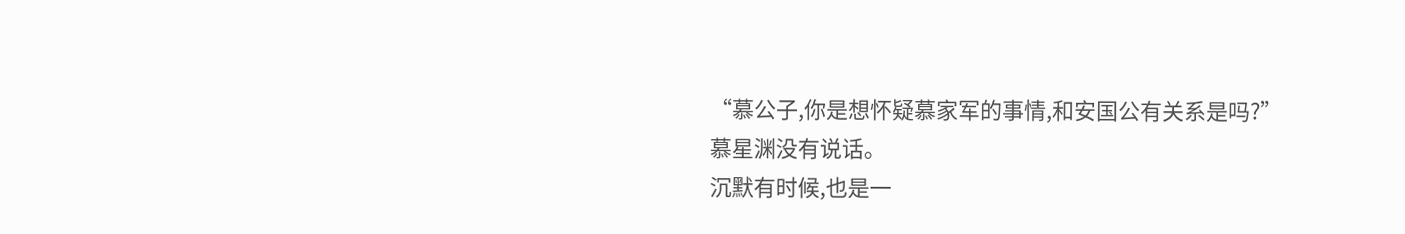“慕公子,你是想怀疑慕家军的事情,和安国公有关系是吗?”
慕星渊没有说话。
沉默有时候,也是一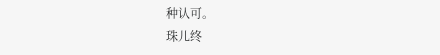种认可。
珠儿终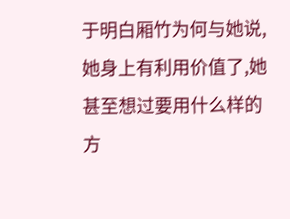于明白厢竹为何与她说,她身上有利用价值了,她甚至想过要用什么样的方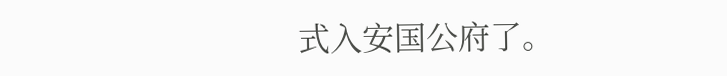式入安国公府了。